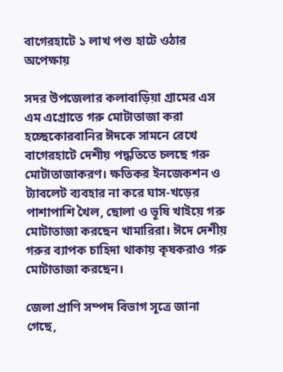বাগেরহাটে ১ লাখ পশু হাটে ওঠার অপেক্ষায়

সদর উপজেলার কলাবাড়িয়া গ্রামের এস এম এগ্রোতে গরু মোটাতাজা করা হচ্ছেকোরবানির ঈদকে সামনে রেখে বাগেরহাটে দেশীয় পদ্ধতিতে চলছে গরু মোটাতাজাকরণ। ক্ষতিকর ইনজেকশন ও ট্যাবলেট ব্যবহার না করে ঘাস-খড়ের পাশাপাশি খৈল, ছোলা ও ভূষি খাইয়ে গরু মোটাতাজা করছেন খামারিরা। ঈদে দেশীয় গরুর ব্যাপক চাহিদা থাকায় কৃষকরাও গরু মোটাতাজা করছেন।

জেলা প্রাণি সম্পদ বিভাগ সূত্রে জানা গেছে,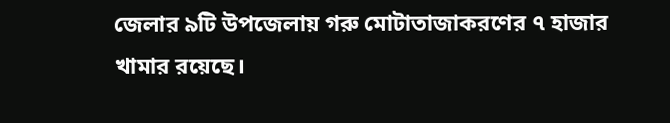জেলার ৯টি উপজেলায় গরু মোটাতাজাকরণের ৭ হাজার খামার রয়েছে।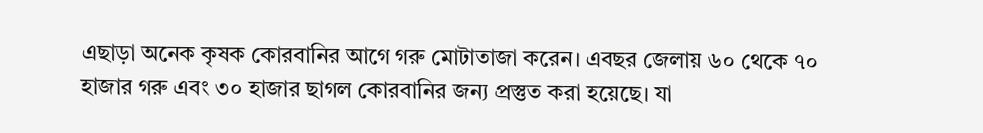এছাড়া অনেক কৃষক কোরবানির আগে গরু মোটাতাজা করেন। এবছর জেলায় ৬০ থেকে ৭০ হাজার গরু এবং ৩০ হাজার ছাগল কোরবানির জন্য প্রস্তুত করা হয়েছে। যা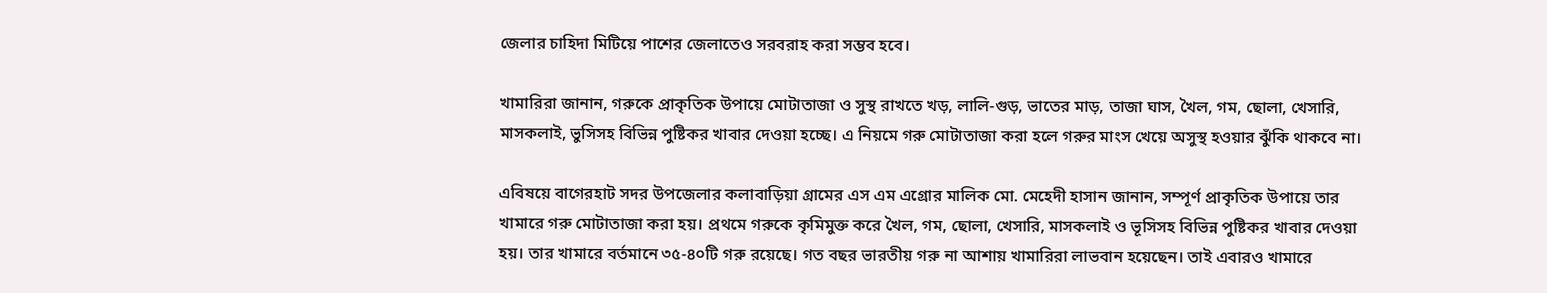জেলার চাহিদা মিটিয়ে পাশের জেলাতেও সরবরাহ করা সম্ভব হবে।

খামারিরা জানান, গরুকে প্রাকৃতিক উপায়ে মোটাতাজা ও সুস্থ রাখতে খড়, লালি-গুড়, ভাতের মাড়, তাজা ঘাস, খৈল, গম, ছোলা, খেসারি, মাসকলাই, ভুসিসহ বিভিন্ন পুষ্টিকর খাবার দেওয়া হচ্ছে। এ নিয়মে গরু মোটাতাজা করা হলে গরুর মাংস খেয়ে অসুস্থ হওয়ার ঝুঁকি থাকবে না।

এবিষয়ে বাগেরহাট সদর উপজেলার কলাবাড়িয়া গ্রামের এস এম এগ্রোর মালিক মো. মেহেদী হাসান জানান, সম্পূর্ণ প্রাকৃতিক উপায়ে তার খামারে গরু মোটাতাজা করা হয়। প্রথমে গরুকে কৃমিমুক্ত করে খৈল, গম, ছোলা, খেসারি, মাসকলাই ও ভূসিসহ বিভিন্ন পুষ্টিকর খাবার দেওয়া হয়। তার খামারে বর্তমানে ৩৫-৪০টি গরু রয়েছে। গত বছর ভারতীয় গরু না আশায় খামারিরা লাভবান হয়েছেন। তাই এবারও খামারে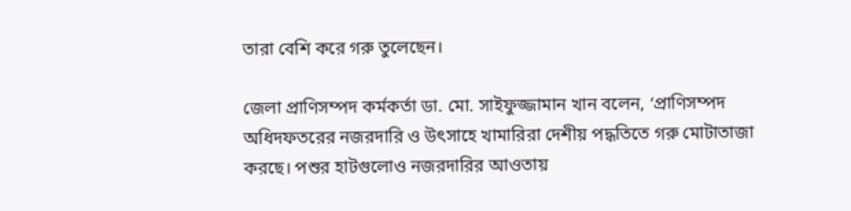তারা বেশি করে গরু তুলেছেন।

জেলা প্রাণিসম্পদ কর্মকর্তা ডা. মো. সাইফুজ্জামান খান বলেন, ‘প্রাণিসম্পদ অধিদফতরের নজরদারি ও উৎসাহে খামারিরা দেশীয় পদ্ধতিতে গরু মোটাতাজা করছে। পশুর হাটগুলোও নজরদারির আওতায়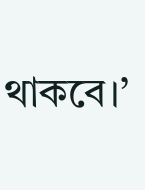থাকবে।’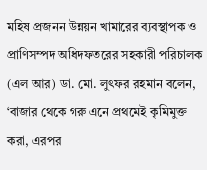মহিষ প্রজনন উন্নয়ন খামারের ব্যবস্থাপক ও প্রাণিসম্পদ অধিদফতরের সহকারী পরিচালক (এল আর) ডা. মো. লুৎফর রহমান বলেন, ‘বাজার থেকে গরু এনে প্রথমেই কৃমিমুক্ত করা, এরপর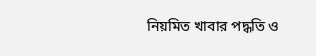নিয়মিত খাবার পদ্ধতি ও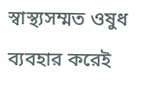স্বাস্থ্যসম্মত ওষুধ ব্যবহার করেই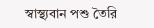স্বাস্থ্যবান পশু তৈরি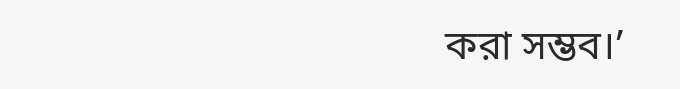করা সম্ভব।’